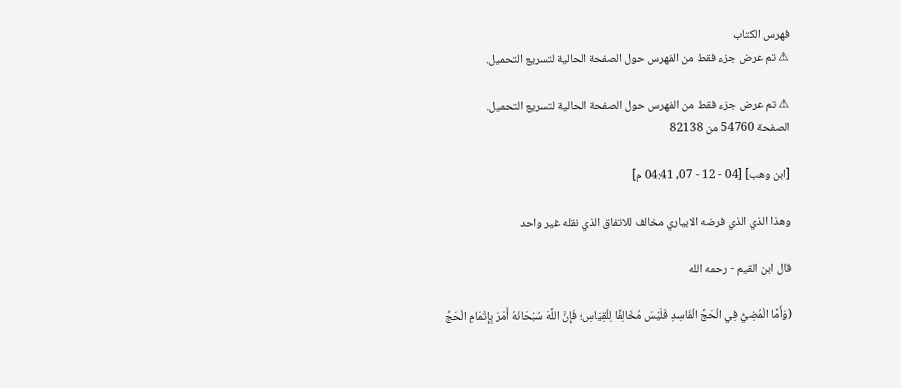فهرس الكتاب
⚠ تم عرض جزء فقط من الفهرس حول الصفحة الحالية لتسريع التحميل.

⚠ تم عرض جزء فقط من الفهرس حول الصفحة الحالية لتسريع التحميل.
الصفحة 54760 من 82138

[ابن وهب] [04 - 12 - 07, 04:41 م]

وهذا الذي الذي فرضه الابياري مخالف للاتفاق الذي نقله غير واحد

قال ابن القيم - رحمه الله

(وَأَمَّا الْمُضِيُّ فِي الْحَجِّ الْفَاسِدِ فَلَيْسَ مُخَالِفًا لِلْقِيَاسِ؛ فَإِنَّ اللَّهَ سُبْحَانَهُ أَمَرَ بِإِتْمَامِ الْحَجِّ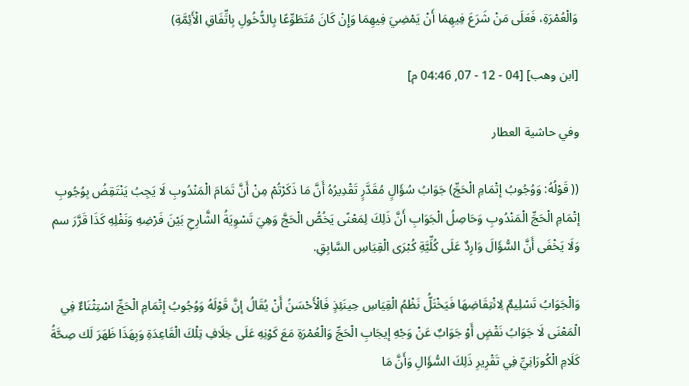وَالْعُمْرَةِ، فَعَلَى مَنْ شَرَعَ فِيهِمَا أَنْ يَمْضِيَ فِيهِمَا وَإِنْ كَانَ مُتَطَوِّعًا بِالدُّخُولِ بِاتِّفَاقِ الْأَئِمَّةِ)

[ابن وهب] [04 - 12 - 07, 04:46 م]

وفي حاشية العطار

(( قَوْلُهُ: وَوُجُوبُ إتْمَامِ الْحَجِّ) جَوَابُ سُؤَالٍ مُقَدَّرٍ تَقْدِيرُهُ أَنَّ مَا ذَكَرْتُمْ مِنْ أَنَّ تَمَامَ الْمَنْدُوبِ لَا يَجِبُ يَنْتَقِضُ بِوُجُوبِ إتْمَامِ الْحَجِّ الْمَنْدُوبِ وَحَاصِلُ الْجَوَابِ أَنَّ ذَلِكَ لِمَعْنًى يَخُصُّ الْحَجَّ وَهِيَ تَسْوِيَةُ الشَّارِحِ بَيْنَ فَرْضِهِ وَنَفْلِهِ كَذَا قَرَّرَ سم وَلَا يَخْفَى أَنَّ السُّؤَالَ وَارِدٌ عَلَى كُلِّيَّةِ كُبْرَى الْقِيَاسِ السَّابِقِ.

وَالْجَوَابُ تَسْلِيمٌ لِانْتِقَاضِهَا فَيَخْتَلُّ نَظْمُ الْقِيَاسِ حِينَئِذٍ فَالْأَحْسَنُ أَنْ يُقَالُ إنَّ قَوْلَهُ وَوُجُوبُ إتْمَامِ الْحَجِّ اسْتِثْنَاءٌ فِي الْمَعْنَى لَا جَوَابُ نَقْضٍ أَوْ جَوَابٌ عَنْ وَجْهِ إيجَابِ الْحَجِّ وَالْعُمْرَةِ مَعَ كَوْنِهِ عَلَى خِلَافِ تِلْكَ الْقَاعِدَةِ وَبِهَذَا ظَهَرَ لَك صِحَّةُ كَلَامِ الْكُورَانِيِّ فِي تَقْرِيرِ ذَلِكَ السُّؤَالِ وَأَنَّ مَا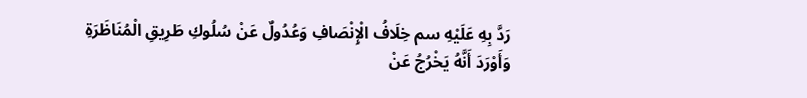رَدَّ بِهِ عَلَيْهِ سم خِلَافُ الْإِنْصَافِ وَعُدُولٌ عَنْ سُلُوكِ طَرِيقِ الْمُنَاظَرَةِ وَأَوْرَدَ أَنَّهُ يَخْرُجُ عَنْ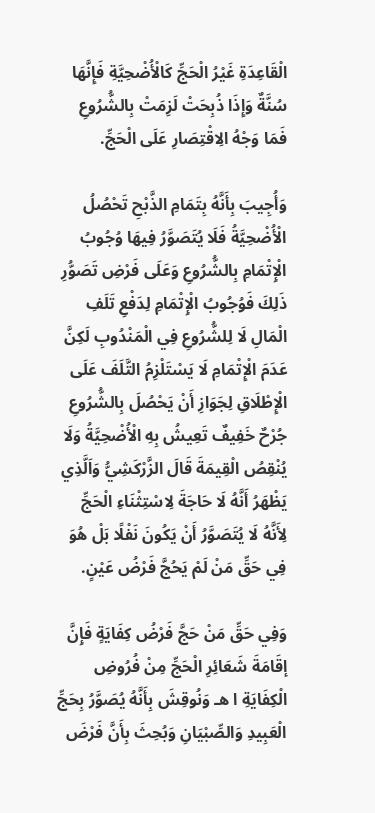الْقَاعِدَةِ غَيْرُ الْحَجِّ كَالْأُضْحِيَّةِ فَإِنَّهَا سُنَّةٌ وَإِذَا ذُبِحَتْ لَزِمَتْ بِالشُّرُوعِ فَمَا وَجْهُ الِاقْتِصَارِ عَلَى الْحَجِّ.

وَأُجِيبَ بِأَنَّهُ بِتَمَامِ الذَّبْحِ تَحْصُلُ الْأُضْحِيَّةُ فَلَا يُتَصَوَّرُ فِيهَا وُجُوبُ الْإِتْمَامِ بِالشُّرُوعِ وَعَلَى فَرْضِ تَصَوُّرِ ذَلِكَ فَوُجُوبُ الْإِتْمَامِ لِدَفْعِ تَلَفِ الْمَالِ لَا لِلشُّرُوعِ فِي الْمَنْدُوبِ لَكِنَّ عَدَمَ الْإِتْمَامِ لَا يَسْتَلْزِمُ التَّلَفَ عَلَى الْإِطْلَاقِ لِجَوَازِ أَنْ يَحْصُلَ بِالشُّرُوعِ جُرْحٌ خَفِيفٌ تَعِيشُ بِهِ الْأُضْحِيَّةُ وَلَا يُنْقِصُ الْقِيمَةَ قَالَ الزَّرْكَشِيُّ وَاَلَّذِي يَظْهَرُ أَنَّهُ لَا حَاجَةَ لِاسْتِثْنَاءِ الْحَجِّ لِأَنَّهُ لَا يُتَصَوَّرُ أَنْ يَكُونَ نَفْلًا بَلْ هُوَ فِي حَقِّ مَنْ لَمْ يَحُجَّ فَرْضُ عَيْنٍ.

وَفِي حَقِّ مَنْ حَجَّ فَرْضُ كِفَايَةٍ فَإِنَّ إقَامَةَ شَعَائِرِ الْحَجِّ مِنْ فُرُوضِ الْكِفَايَةِ ا هـ وَنُوقِشَ بِأَنَّهُ يُصَوَّرُ بِحَجِّ الْعَبِيدِ وَالصِّبْيَانِ وَبُحِثَ بِأَنَّ فَرْضَ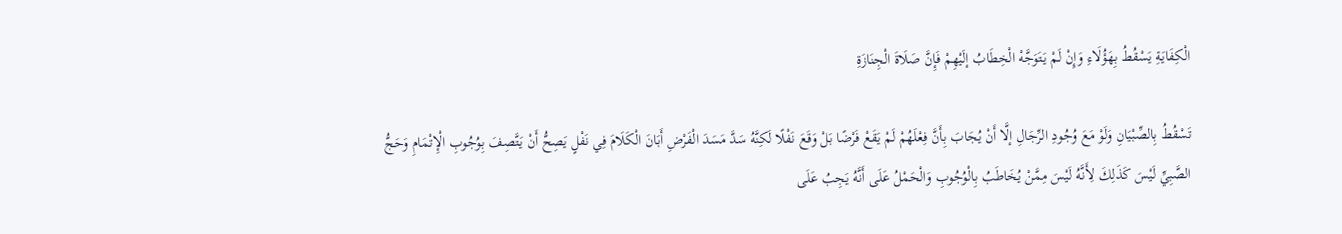الْكِفَايَةِ يَسْقُطُ بِهَؤُلَاءِ وَإِنْ لَمْ يَتَوَجَّهْ الْخِطَابُ إلَيْهِمْ فَإِنَّ صَلَاةَ الْجِنَازَةِ

تَسْقُطُ بِالصِّبْيَانِ وَلَوْ مَعَ وُجُودِ الرِّجَالِ إلَّا أَنْ يُجَابَ بِأَنَّ فِعْلَهُمْ لَمْ يَقَعْ فَرْضًا بَلْ وَقَعَ نَفْلًا لَكِنَّهُ سَدَّ مَسَدَ الْفَرْضِ أَبَانَ الْكَلَامَ فِي نَفْلٍ يَصِحُّ أَنْ يَتَّصِفَ بِوُجُوبِ الْإِتْمَامِ وَحَجُّ الصَّبِيِّ لَيْسَ كَذَلِكَ لِأَنَّهُ لَيْسَ مِمَّنْ يُخَاطَبُ بِالْوُجُوبِ وَالْحَمْلُ عَلَى أَنَّهُ يَجِبُ عَلَى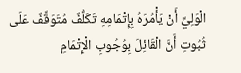الْوَلِيِّ أَنْ يَأْمُرَهُ بِإِتْمَامِهِ تَكَلُّفٌ مُتَوَقِّفٌ عَلَى ثُبُوتِ أَنَّ الْقَائِلَ بِوُجُوبِ الْإِتْمَامِ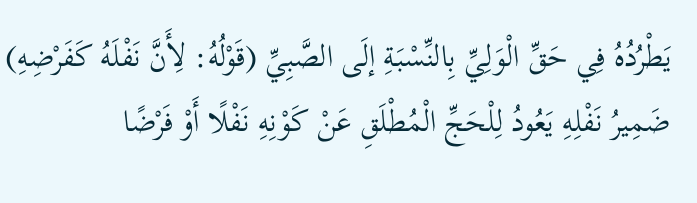يَطْرُدُهُ فِي حَقِّ الْوَلِيِّ بِالنِّسْبَةِ إلَى الصَّبِيِّ (قَوْلُهُ: لِأَنَّ نَفْلَهُ كَفَرْضِهِ) ضَمِيرُ نَفْلِهِ يَعُودُ لِلْحَجِّ الْمُطْلَقِ عَنْ كَوْنِهِ نَفْلًا أَوْ فَرْضًا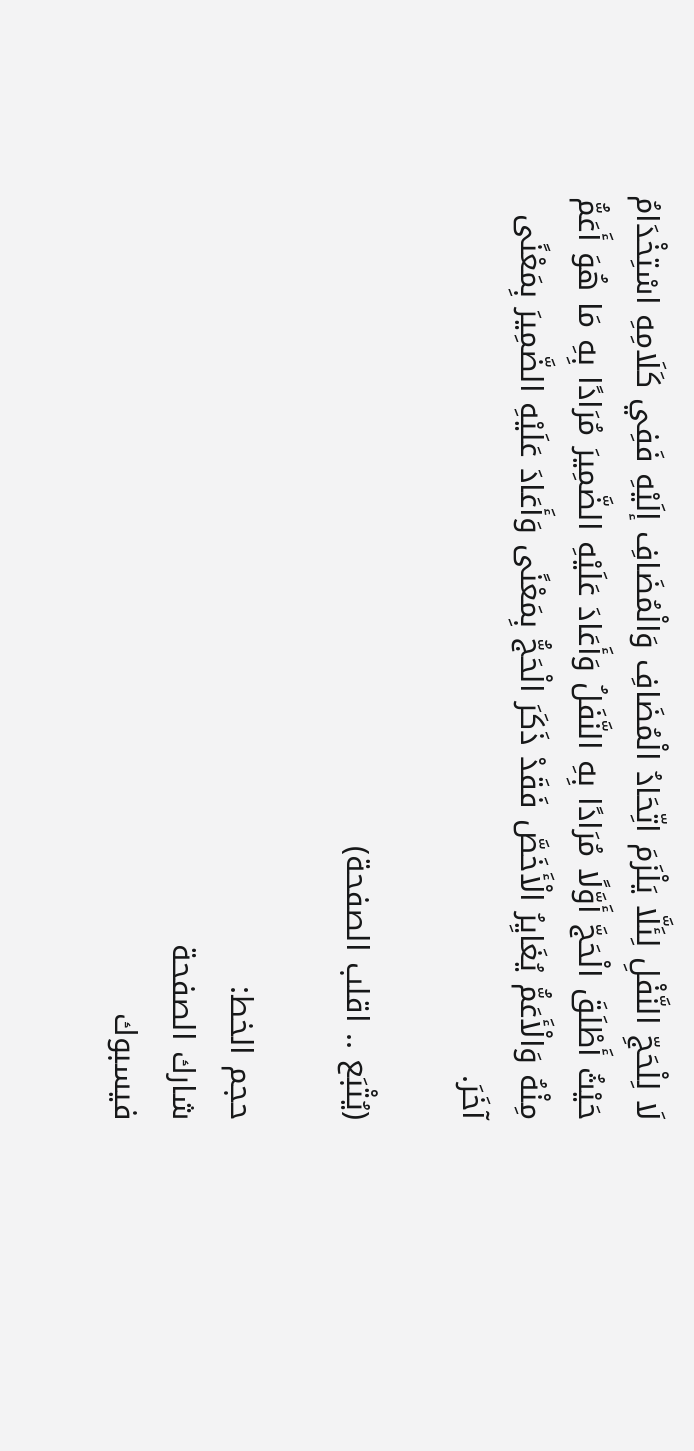لَا لِلْحَجِّ النَّفْلِ لِئَلَّا يَلْزَمَ اتِّحَادُ الْمُضَافِ وَالْمُضَافِ إلَيْهِ فَفِي كَلَامِهِ اسْتِخْدَامُ حَيْثُ أَطْلَقَ الْحَجَّ أَوَّلًا مُرَادًا بِهِ النَّفَلُ وَأَعَادَ عَلَيْهِ الضَّمِيرَ مُرَادًا بِهِ مَا هُوَ أَعَمُّ مِنْهُ وَالْأَعَمُّ يُغَايِرُ الْأَخَصَّ فَقَدْ ذَكَرَ الْحَجُّ بِمَعْنًى وَأَعَادَ عَلَيْهِ الضَّمِيرَ بِمَعْنًى آخَرَ.

(يُتْبَع .. اقلب الصفحة)

حجم الخط:
شارك الصفحة
فيسبوك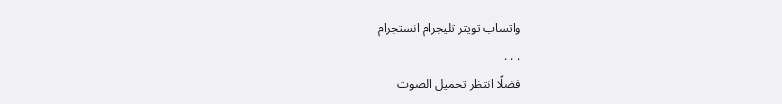واتساب تويتر تليجرام انستجرام
. . .
فضلًا انتظر تحميل الصوت